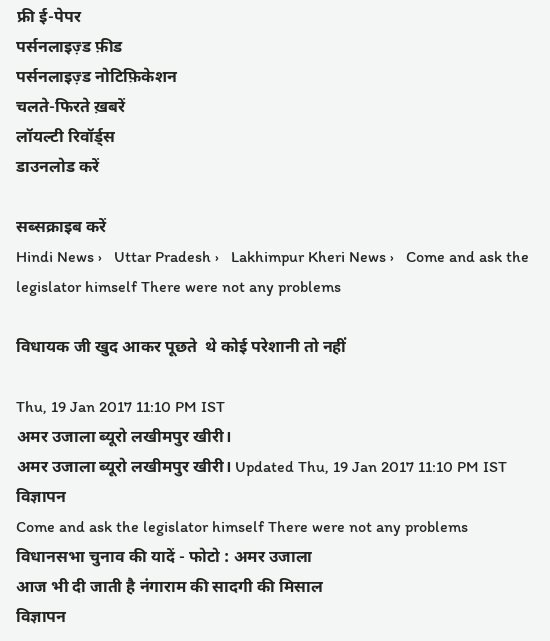फ्री ई-पेपर
पर्सनलाइज़्ड फ़ीड
पर्सनलाइज़्ड नोटिफ़िकेशन
चलते-फिरते ख़बरें
लॉयल्टी रिवॉर्ड्स
डाउनलोड करें

सब्सक्राइब करें
Hindi News ›   Uttar Pradesh ›   Lakhimpur Kheri News ›   Come and ask the legislator himself There were not any problems

विधायक जी खुद आकर पूछते  थे कोई परेशानी तो नहीं

Thu, 19 Jan 2017 11:10 PM IST
अमर उजाला ब्यूरो लखीमपुर खीरी।
अमर उजाला ब्यूरो लखीमपुर खीरी। Updated Thu, 19 Jan 2017 11:10 PM IST
विज्ञापन
Come and ask the legislator himself There were not any problems
विधानसभा चुनाव की यादें - फोटो : अमर उजाला
आज भी दी जाती है नंगाराम की सादगी की मिसाल
विज्ञापन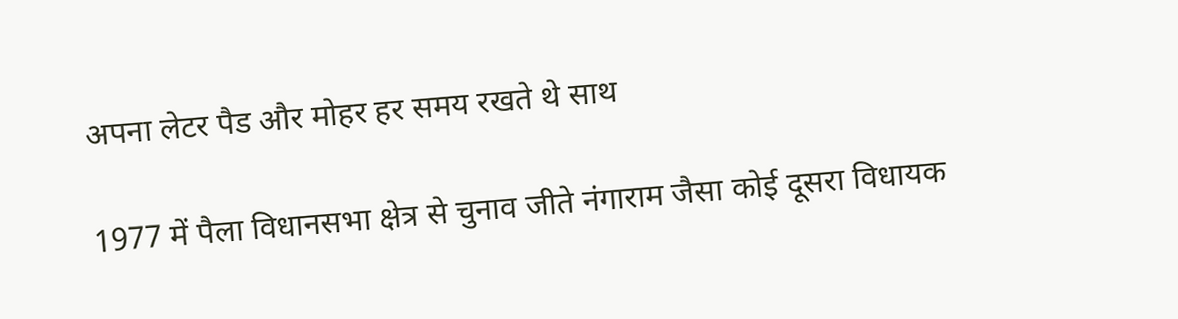अपना लेटर पैड और मोहर हर समय रखते थे साथ

1977 में पैला विधानसभा क्षेत्र से चुनाव जीते नंगाराम जैसा कोई दूसरा विधायक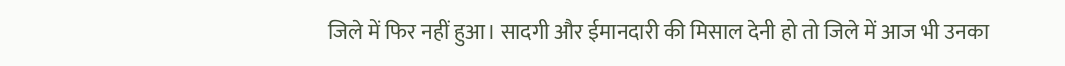जिले में फिर नहीं हुआ। सादगी और ईमानदारी की मिसाल देनी हो तो जिले में आज भी उनका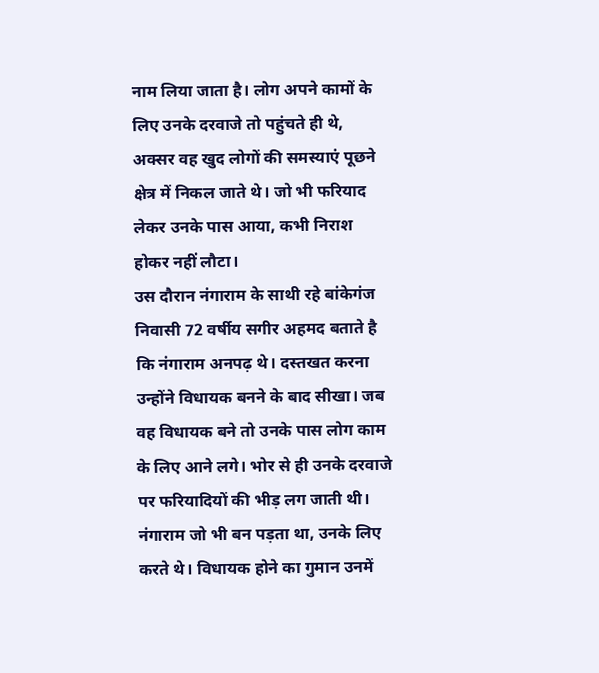नाम लिया जाता है। लोग अपने कामों के लिए उनके दरवाजे तो पहुंचते ही थे, अक्सर वह खुद लोगों की समस्याएं पूछने क्षेत्र में निकल जाते थे। जो भी फरियाद लेकर उनके पास आया, कभी निराश होकर नहीं लौटा।
उस दौरान नंगाराम के साथी रहे बांकेगंज निवासी 72 वर्षीय सगीर अहमद बताते है कि नंगाराम अनपढ़ थे। दस्तखत करना उन्होंने विधायक बनने के बाद सीखा। जब वह विधायक बने तो उनके पास लोग काम के लिए आने लगे। भोर से ही उनके दरवाजे पर फरियादियों की भीड़ लग जाती थी। नंगाराम जो भी बन पड़ता था, उनके लिए करते थे। विधायक होने का गुमान उनमें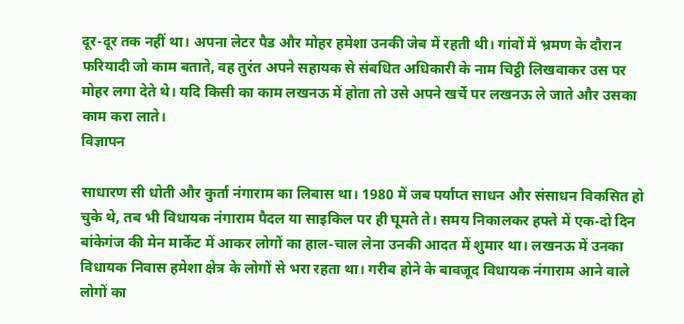दूर-दूर तक नहीं था। अपना लेटर पैड और मोहर हमेशा उनकी जेब में रहती थी। गांवों में भ्रमण के दौरान फरियादी जो काम बताते, वह तुरंत अपने सहायक से संबधित अधिकारी के नाम चिट्ठी लिखवाकर उस पर मोहर लगा देते थे। यदि किसी का काम लखनऊ में होता तो उसे अपने खर्चे पर लखनऊ ले जाते और उसका काम करा लाते।
विज्ञापन

साधारण सी धोती और कुर्ता नंगाराम का लिबास था। 1980 में जब पर्याप्त साधन और संसाधन विकसित हो चुके थे, तब भी विधायक नंगाराम पैदल या साइकिल पर ही घूमते ते। समय निकालकर हफ्ते में एक-दो दिन बांकेगंज की मेन मार्केट में आकर लोगों का हाल-चाल लेना उनकी आदत में शुमार था। लखनऊ में उनका विधायक निवास हमेशा क्षेत्र के लोगों से भरा रहता था। गरीब होने के बावजूद विधायक नंगाराम आने वाले लोगों का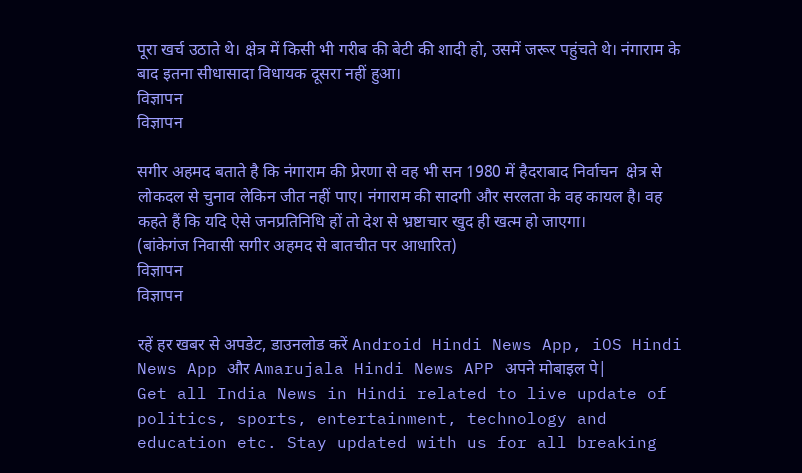पूरा खर्च उठाते थे। क्षेत्र में किसी भी गरीब की बेटी की शादी हो, उसमें जरूर पहुंचते थे। नंगाराम के बाद इतना सीधासादा विधायक दूसरा नहीं हुआ।
विज्ञापन
विज्ञापन

सगीर अहमद बताते है कि नंगाराम की प्रेरणा से वह भी सन 1980 में हैदराबाद निर्वाचन  क्षेत्र से लोकदल से चुनाव लेकिन जीत नहीं पाए। नंगाराम की सादगी और सरलता के वह कायल है। वह कहते हैं कि यदि ऐसे जनप्रतिनिधि हों तो देश से भ्रष्टाचार खुद ही खत्म हो जाएगा।
(बांकेगंज निवासी सगीर अहमद से बातचीत पर आधारित)
विज्ञापन
विज्ञापन

रहें हर खबर से अपडेट, डाउनलोड करें Android Hindi News App, iOS Hindi News App और Amarujala Hindi News APP अपने मोबाइल पे|
Get all India News in Hindi related to live update of politics, sports, entertainment, technology and education etc. Stay updated with us for all breaking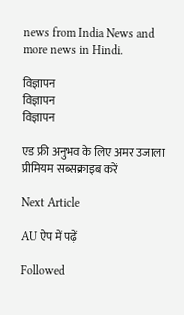news from India News and more news in Hindi.

विज्ञापन
विज्ञापन
विज्ञापन

एड फ्री अनुभव के लिए अमर उजाला प्रीमियम सब्सक्राइब करें

Next Article

AU ऐप में पढ़ें

Followed